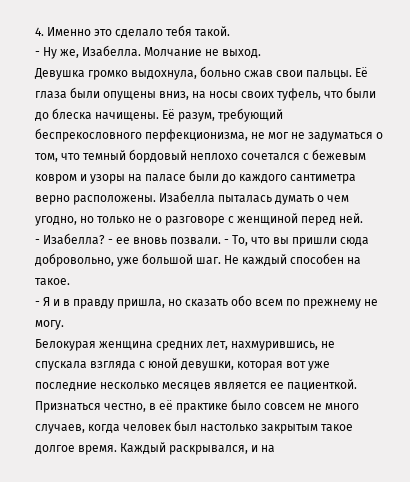4. Именно это сделало тебя такой.
- Ну же, Изабелла. Молчание не выход.
Девушка громко выдохнула, больно сжав свои пальцы. Её глаза были опущены вниз, на носы своих туфель, что были до блеска начищены. Её разум, требующий беспрекословного перфекционизма, не мог не задуматься о том, что темный бордовый неплохо сочетался с бежевым ковром и узоры на паласе были до каждого сантиметра верно расположены. Изабелла пыталась думать о чем угодно, но только не о разговоре с женщиной перед ней.
- Изабелла? - ее вновь позвали. - То, что вы пришли сюда добровольно, уже большой шаг. Не каждый способен на такое.
- Я и в правду пришла, но сказать обо всем по прежнему не могу.
Белокурая женщина средних лет, нахмурившись, не спускала взгляда с юной девушки, которая вот уже последние несколько месяцев является ее пациенткой. Признаться честно, в её практике было совсем не много случаев, когда человек был настолько закрытым такое долгое время. Каждый раскрывался, и на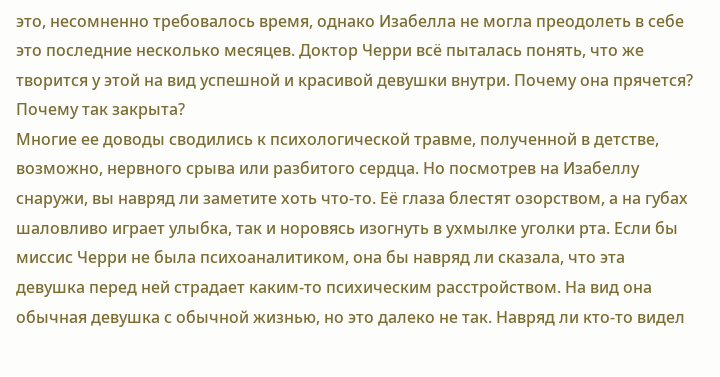это, несомненно требовалось время, однако Изабелла не могла преодолеть в себе это последние несколько месяцев. Доктор Черри всё пыталась понять, что же творится у этой на вид успешной и красивой девушки внутри. Почему она прячется? Почему так закрыта?
Многие ее доводы сводились к психологической травме, полученной в детстве, возможно, нервного срыва или разбитого сердца. Но посмотрев на Изабеллу снаружи, вы навряд ли заметите хоть что-то. Её глаза блестят озорством, а на губах шаловливо играет улыбка, так и норовясь изогнуть в ухмылке уголки рта. Если бы миссис Черри не была психоаналитиком, она бы навряд ли сказала, что эта девушка перед ней страдает каким-то психическим расстройством. На вид она обычная девушка с обычной жизнью, но это далеко не так. Навряд ли кто-то видел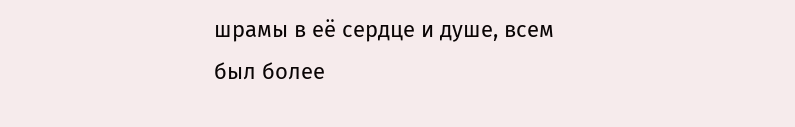шрамы в её сердце и душе, всем был более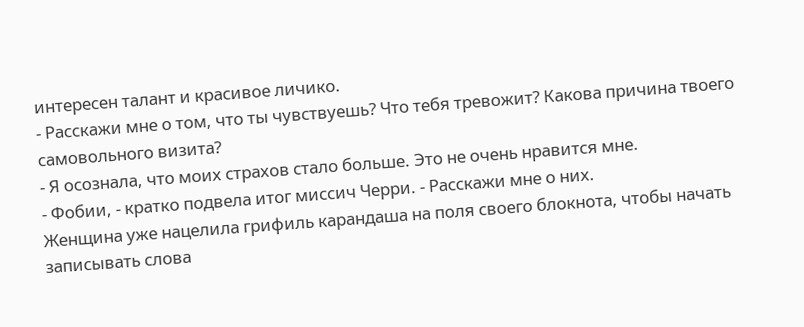интересен талант и красивое личико.
- Расскажи мне о том, что ты чувствуешь? Что тебя тревожит? Какова причина твоего самовольного визита?
- Я осознала, что моих страхов стало больше. Это не очень нравится мне.
- Фобии, - кратко подвела итог миссич Черри. - Расскажи мне о них.
Женщина уже нацелила грифиль карандаша на поля своего блокнота, чтобы начать записывать слова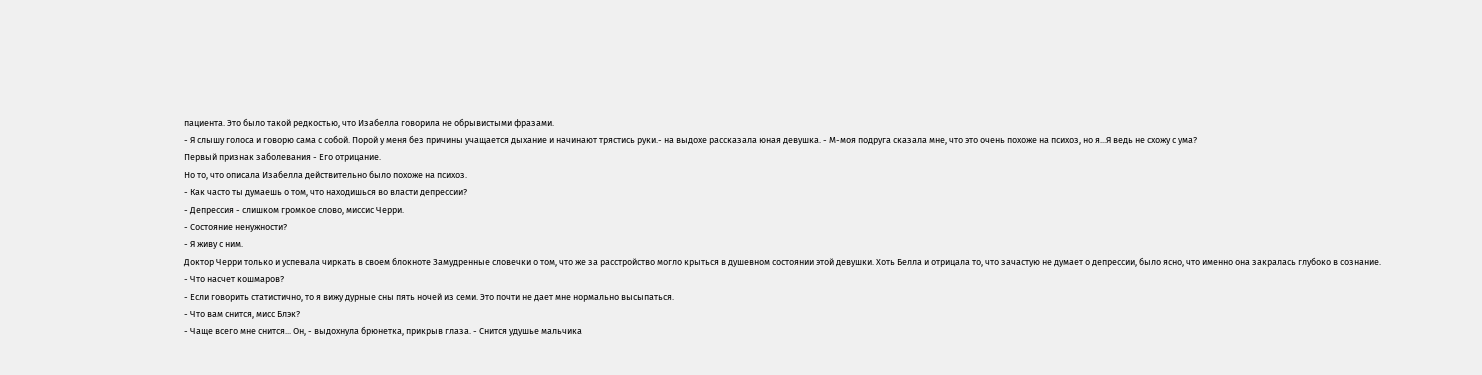пациента. Это было такой редкостью, что Изабелла говорила не обрывистыми фразами.
- Я слышу голоса и говорю сама с собой. Порой у меня без причины учащается дыхание и начинают трястись руки.- на выдохе рассказала юная девушка. - М-моя подруга сказала мне, что это очень похоже на психоз, но я...Я ведь не схожу с ума?
Первый признак заболевания - Его отрицание.
Но то, что описала Изабелла действительно было похоже на психоз.
- Как часто ты думаешь о том, что находишься во власти депрессии?
- Депрессия - слишком громкое слово, миссис Черри.
- Состояние ненужности?
- Я живу с ним.
Доктор Черри только и успевала чиркать в своем блокноте Замудренные словечки о том, что же за расстройство могло крыться в душевном состоянии этой девушки. Хоть Белла и отрицала то, что зачастую не думает о депрессии, было ясно, что именно она закралась глубоко в сознание.
- Что насчет кошмаров?
- Если говорить статистично, то я вижу дурные сны пять ночей из семи. Это почти не дает мне нормально высыпаться.
- Что вам снится, мисс Блэк?
- Чаще всего мне снится... Он, - выдохнула брюнетка, прикрыв глаза. - Снится удушье мальчика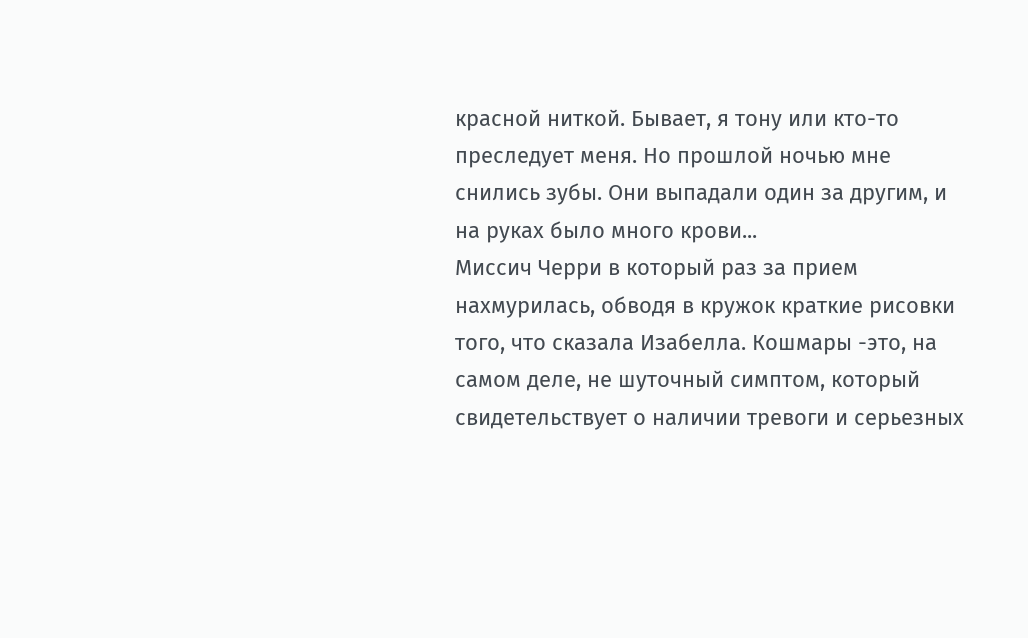красной ниткой. Бывает, я тону или кто-то преследует меня. Но прошлой ночью мне снились зубы. Они выпадали один за другим, и на руках было много крови...
Миссич Черри в который раз за прием нахмурилась, обводя в кружок краткие рисовки того, что сказала Изабелла. Кошмары -это, на самом деле, не шуточный симптом, который свидетельствует о наличии тревоги и серьезных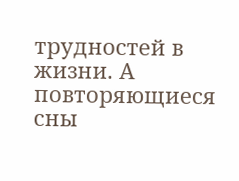трудностей в жизни. А повторяющиеся сны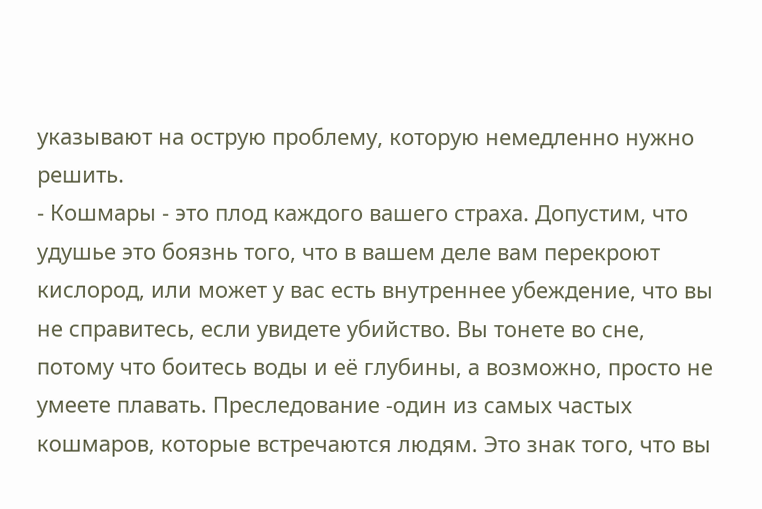указывают на острую проблему, которую немедленно нужно решить.
- Кошмары - это плод каждого вашего страха. Допустим, что удушье это боязнь того, что в вашем деле вам перекроют кислород, или может у вас есть внутреннее убеждение, что вы не справитесь, если увидете убийство. Вы тонете во сне, потому что боитесь воды и её глубины, а возможно, просто не умеете плавать. Преследование -один из самых частых кошмаров, которые встречаются людям. Это знак того, что вы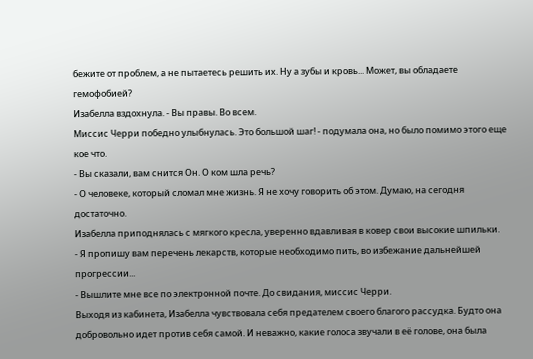бежите от проблем, а не пытаетесь решить их. Ну а зубы и кровь... Может, вы обладаете гемофобией?
Изабелла вздохнула. - Вы правы. Во всем.
Миссис Черри победно улыбнулась. Это большой шаг! - подумала она, но было помимо этого еще кое что.
- Вы сказали, вам снится Он. О ком шла речь?
- О человеке, который сломал мне жизнь. Я не хочу говорить об этом. Думаю, на сегодня достаточно.
Изабелла приподнялась с мягкого кресла, уверенно вдавливая в ковер свои высокие шпильки.
- Я пропишу вам перечень лекарств, которые необходимо пить, во избежание дальнейшей прогрессии...
- Вышлите мне все по электронной почте. До свидания, миссис Черри.
Выходя из кабинета, Изабелла чувствовала себя предателем своего благого рассудка. Будто она добровольно идет против себя самой. И неважно, какие голоса звучали в её голове, она была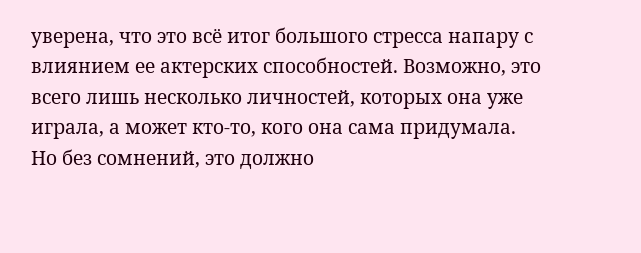уверена, что это всё итог большого стресса напару с влиянием ее актерских способностей. Возможно, это всего лишь несколько личностей, которых она уже играла, а может кто-то, кого она сама придумала. Но без сомнений, это должно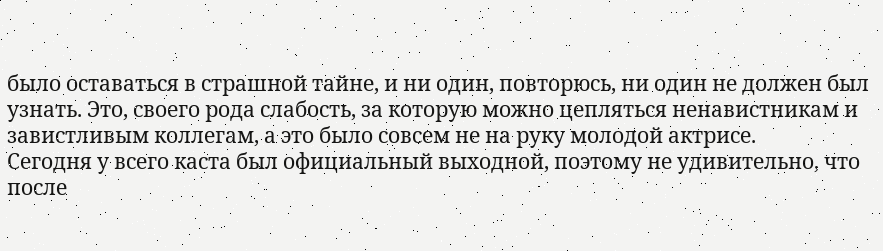было оставаться в страшной тайне, и ни один, повторюсь, ни один не должен был узнать. Это, своего рода слабость, за которую можно цепляться ненавистникам и завистливым коллегам, а это было совсем не на руку молодой актрисе.
Сегодня у всего каста был официальный выходной, поэтому не удивительно, что после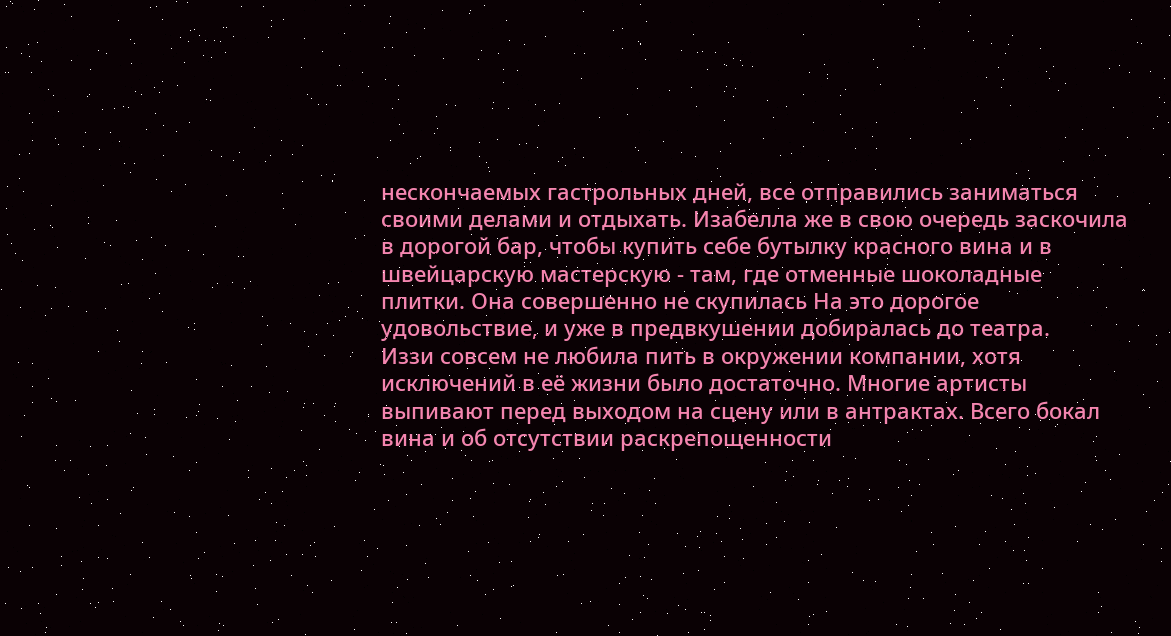нескончаемых гастрольных дней, все отправились заниматься своими делами и отдыхать. Изабелла же в свою очередь заскочила в дорогой бар, чтобы купить себе бутылку красного вина и в швейцарскую мастерскую - там, где отменные шоколадные плитки. Она совершенно не скупилась На это дорогое удовольствие, и уже в предвкушении добиралась до театра.
Иззи совсем не любила пить в окружении компании, хотя исключений в её жизни было достаточно. Многие артисты выпивают перед выходом на сцену или в антрактах. Всего бокал вина и об отсутствии раскрепощенности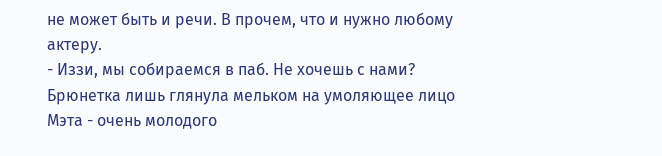не может быть и речи. В прочем, что и нужно любому актеру.
- Иззи, мы собираемся в паб. Не хочешь с нами?
Брюнетка лишь глянула мельком на умоляющее лицо Мэта - очень молодого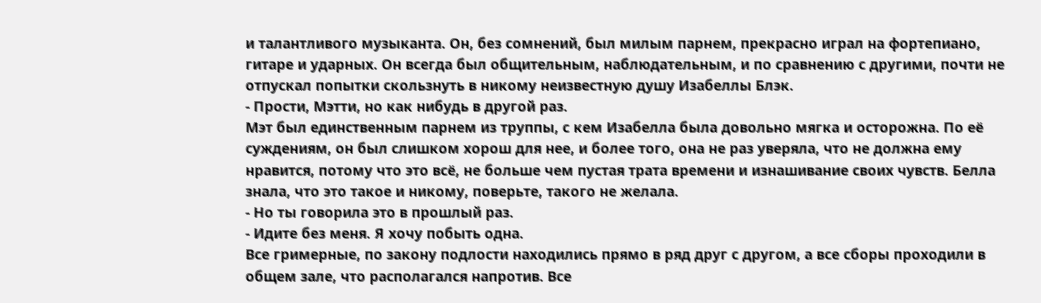и талантливого музыканта. Он, без сомнений, был милым парнем, прекрасно играл на фортепиано, гитаре и ударных. Он всегда был общительным, наблюдательным, и по сравнению с другими, почти не отпускал попытки скользнуть в никому неизвестную душу Изабеллы Блэк.
- Прости, Мэтти, но как нибудь в другой раз.
Мэт был единственным парнем из труппы, с кем Изабелла была довольно мягка и осторожна. По её суждениям, он был слишком хорош для нее, и более того, она не раз уверяла, что не должна ему нравится, потому что это всё, не больше чем пустая трата времени и изнашивание своих чувств. Белла знала, что это такое и никому, поверьте, такого не желала.
- Но ты говорила это в прошлый раз.
- Идите без меня. Я хочу побыть одна.
Все гримерные, по закону подлости находились прямо в ряд друг с другом, а все сборы проходили в общем зале, что располагался напротив. Все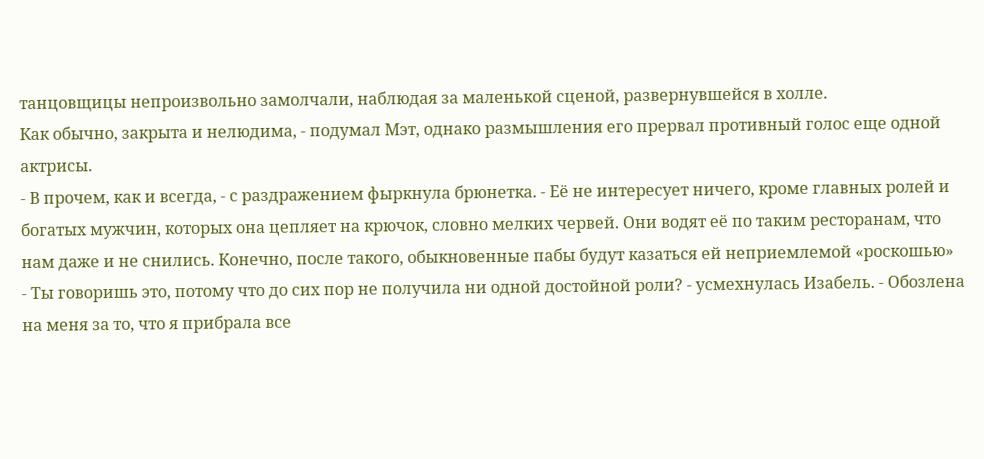танцовщицы непроизвольно замолчали, наблюдая за маленькой сценой, развернувшейся в холле.
Как обычно, закрыта и нелюдима, - подумал Мэт, однако размышления его прервал противный голос еще одной актрисы.
- В прочем, как и всегда, - с раздражением фыркнула брюнетка. - Её не интересует ничего, кроме главных ролей и богатых мужчин, которых она цепляет на крючок, словно мелких червей. Они водят её по таким ресторанам, что нам даже и не снились. Конечно, после такого, обыкновенные пабы будут казаться ей неприемлемой «роскошью»
- Ты говоришь это, потому что до сих пор не получила ни одной достойной роли? - усмехнулась Изабель. - Обозлена на меня за то, что я прибрала все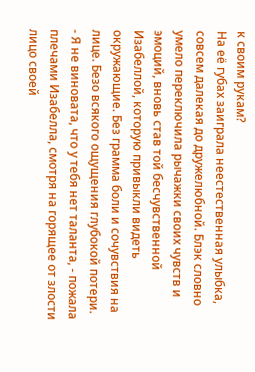к своим рукам?
На её губах заиграла неестественная улыбка, совсем далекая до дружелюбной. Блэк словно умело переключила рычажки своих чувств и эмоций, вновь став той бесчувственной Изабеллой, которую привыкли видеть окружающие. Без грамма боли и сочувствия на лице. Безо всякого ощущения глубокой потери.
- Я не виновата, что у тебя нет таланта, - пожала плечами Изабелла, смотря на горящее от злости лицо своей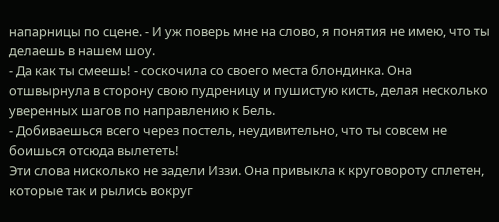напарницы по сцене. - И уж поверь мне на слово, я понятия не имею, что ты делаешь в нашем шоу.
- Да как ты смеешь! - соскочила со своего места блондинка. Она отшвырнула в сторону свою пудреницу и пушистую кисть, делая несколько уверенных шагов по направлению к Бель.
- Добиваешься всего через постель, неудивительно, что ты совсем не боишься отсюда вылететь!
Эти слова нисколько не задели Иззи. Она привыкла к круговороту сплетен, которые так и рылись вокруг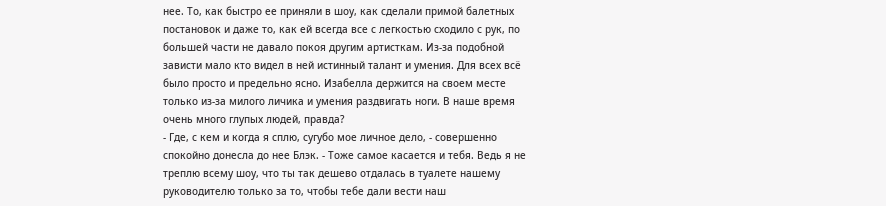нее. То, как быстро ее приняли в шоу, как сделали примой балетных постановок и даже то, как ей всегда все с легкостью сходило с рук, по большей части не давало покоя другим артисткам. Из-за подобной зависти мало кто видел в ней истинный талант и умения. Для всех всё было просто и предельно ясно. Изабелла держится на своем месте только из-за милого личика и умения раздвигать ноги. В наше время очень много глупых людей, правда?
- Где, с кем и когда я сплю, сугубо мое личное дело, - совершенно спокойно донесла до нее Блэк. - Тоже самое касается и тебя. Ведь я не треплю всему шоу, что ты так дешево отдалась в туалете нашему руководителю только за то, чтобы тебе дали вести наш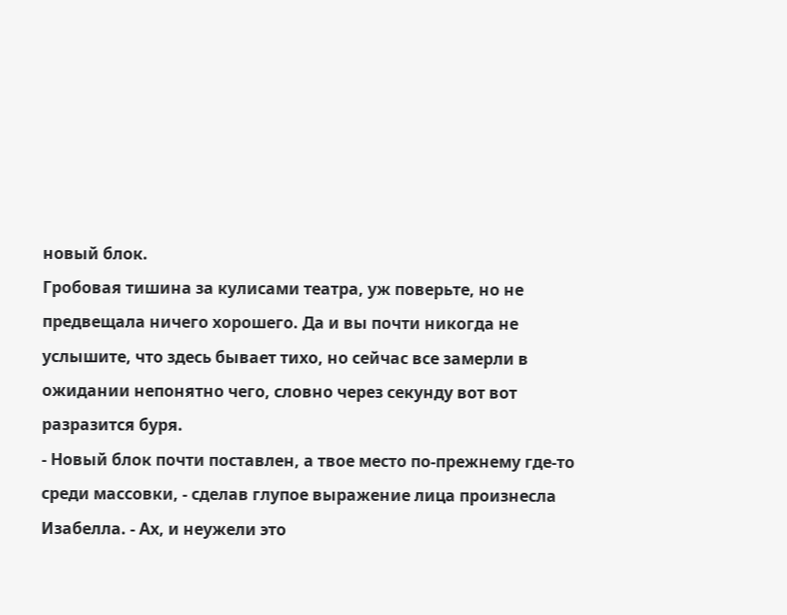новый блок.
Гробовая тишина за кулисами театра, уж поверьте, но не предвещала ничего хорошего. Да и вы почти никогда не услышите, что здесь бывает тихо, но сейчас все замерли в ожидании непонятно чего, словно через секунду вот вот разразится буря.
- Новый блок почти поставлен, а твое место по-прежнему где-то среди массовки, - сделав глупое выражение лица произнесла Изабелла. - Ах, и неужели это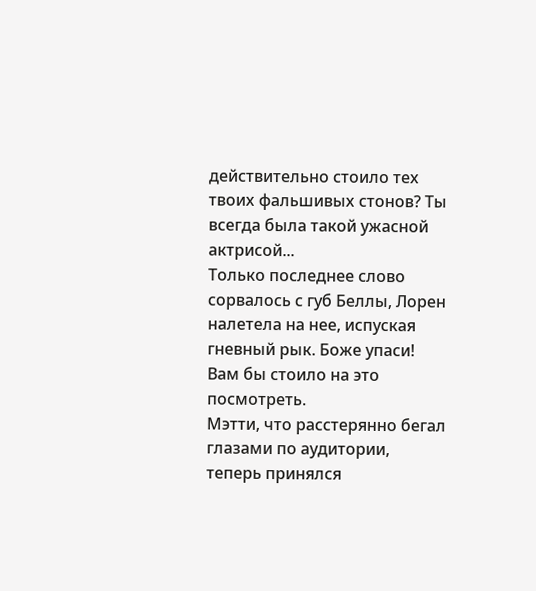действительно стоило тех твоих фальшивых стонов? Ты всегда была такой ужасной актрисой...
Только последнее слово сорвалось с губ Беллы, Лорен налетела на нее, испуская гневный рык. Боже упаси! Вам бы стоило на это посмотреть.
Мэтти, что расстерянно бегал глазами по аудитории, теперь принялся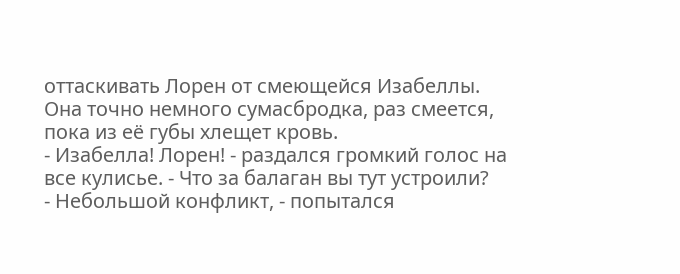оттаскивать Лорен от смеющейся Изабеллы. Она точно немного сумасбродка, раз смеется, пока из её губы хлещет кровь.
- Изабелла! Лорен! - раздался громкий голос на все кулисье. - Что за балаган вы тут устроили?
- Небольшой конфликт, - попытался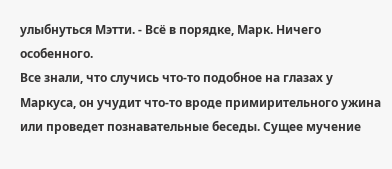улыбнуться Мэтти. - Всё в порядке, Марк. Ничего особенного.
Все знали, что случись что-то подобное на глазах у Маркуса, он учудит что-то вроде примирительного ужина или проведет познавательные беседы. Сущее мучение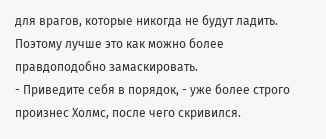для врагов, которые никогда не будут ладить. Поэтому лучше это как можно более правдоподобно замаскировать.
- Приведите себя в порядок, - уже более строго произнес Холмс, после чего скривился.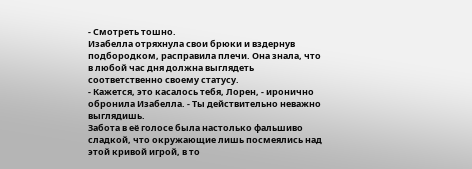- Смотреть тошно.
Изабелла отряхнула свои брюки и вздернув подбородком, расправила плечи. Она знала, что в любой час дня должна выглядеть соответственно своему статусу.
- Кажется, это касалось тебя, Лорен, - иронично обронила Изабелла. - Ты действительно неважно выглядишь.
Забота в её голосе была настолько фальшиво сладкой, что окружающие лишь посмеялись над этой кривой игрой, в то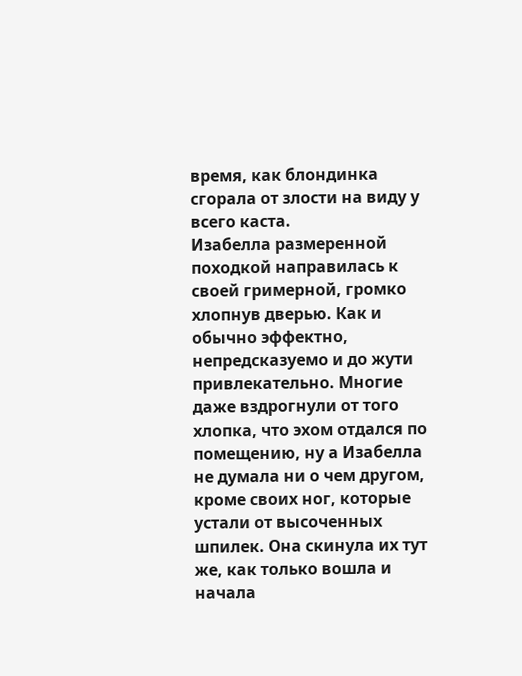время, как блондинка сгорала от злости на виду у всего каста.
Изабелла размеренной походкой направилась к своей гримерной, громко хлопнув дверью. Как и обычно эффектно, непредсказуемо и до жути привлекательно. Многие даже вздрогнули от того хлопка, что эхом отдался по помещению, ну а Изабелла не думала ни о чем другом, кроме своих ног, которые устали от высоченных шпилек. Она скинула их тут же, как только вошла и начала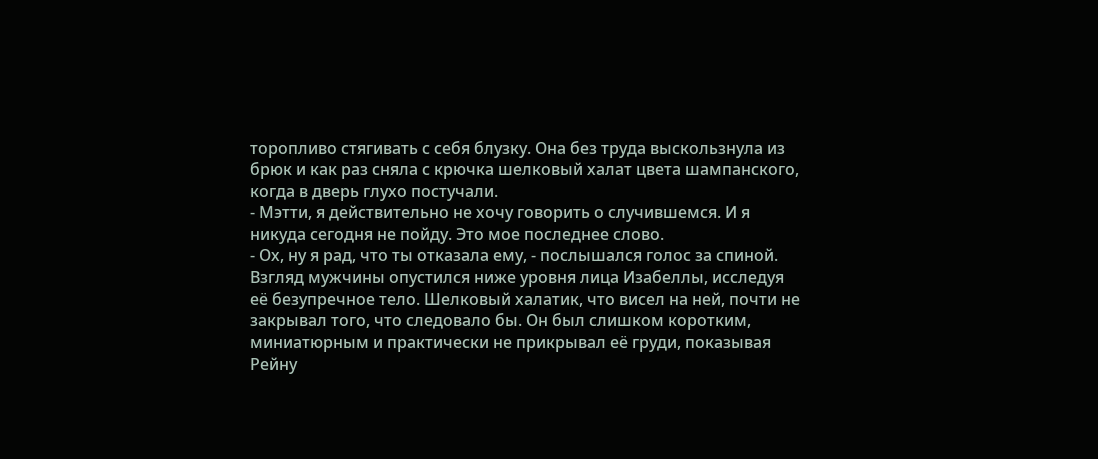торопливо стягивать с себя блузку. Она без труда выскользнула из брюк и как раз сняла с крючка шелковый халат цвета шампанского, когда в дверь глухо постучали.
- Мэтти, я действительно не хочу говорить о случившемся. И я никуда сегодня не пойду. Это мое последнее слово.
- Ох, ну я рад, что ты отказала ему, - послышался голос за спиной. Взгляд мужчины опустился ниже уровня лица Изабеллы, исследуя её безупречное тело. Шелковый халатик, что висел на ней, почти не закрывал того, что следовало бы. Он был слишком коротким, миниатюрным и практически не прикрывал её груди, показывая Рейну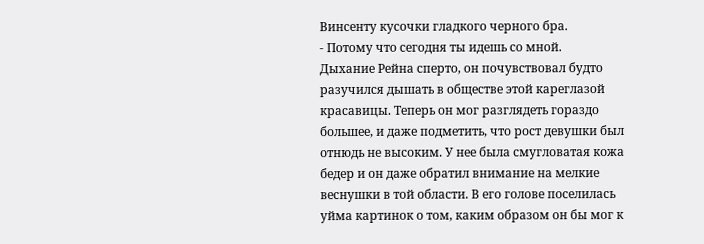Винсенту кусочки гладкого черного бра.
- Потому что сегодня ты идешь со мной.
Дыхание Рейна сперто, он почувствовал будто разучился дышать в обществе этой кареглазой красавицы. Теперь он мог разглядеть гораздо большее, и даже подметить, что рост девушки был отнюдь не высоким. У нее была смугловатая кожа бедер и он даже обратил внимание на мелкие веснушки в той области. В его голове поселилась уйма картинок о том, каким образом он бы мог к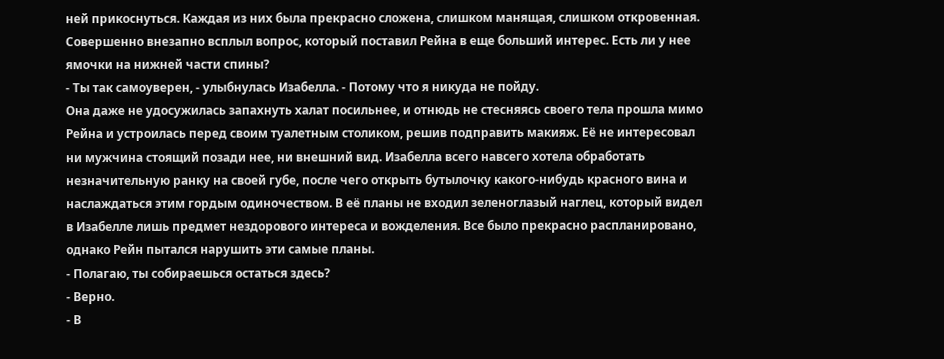ней прикоснуться. Каждая из них была прекрасно сложена, слишком манящая, слишком откровенная. Совершенно внезапно всплыл вопрос, который поставил Рейна в еще больший интерес. Есть ли у нее ямочки на нижней части спины?
- Ты так самоуверен, - улыбнулась Изабелла. - Потому что я никуда не пойду.
Она даже не удосужилась запахнуть халат посильнее, и отнюдь не стесняясь своего тела прошла мимо Рейна и устроилась перед своим туалетным столиком, решив подправить макияж. Её не интересовал ни мужчина стоящий позади нее, ни внешний вид. Изабелла всего навсего хотела обработать незначительную ранку на своей губе, после чего открыть бутылочку какого-нибудь красного вина и наслаждаться этим гордым одиночеством. В её планы не входил зеленоглазый наглец, который видел в Изабелле лишь предмет нездорового интереса и вожделения. Все было прекрасно распланировано, однако Рейн пытался нарушить эти самые планы.
- Полагаю, ты собираешься остаться здесь?
- Верно.
- В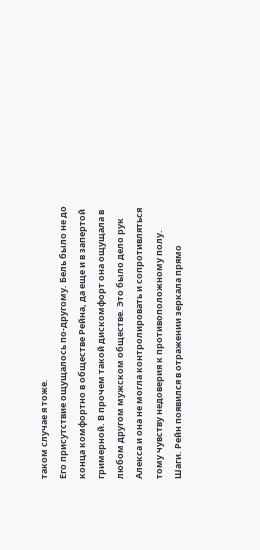таком случае я тоже.
Его присутствие ощущалось по-другому. Бель было не до конца комфортно в обществе Рейна, да еще и в запертой гримерной. В прочем такой дискомфорт она ощущала в любом другом мужском обществе. Это было дело рук Алекса и она не могла контролировать и сопротивляться тому чувству недоверия к противоположному полу.
Шаги. Рейн появился в отражении зеркала прямо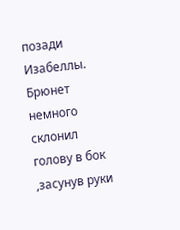позади Изабеллы. Брюнет немного склонил голову в бок ,засунув руки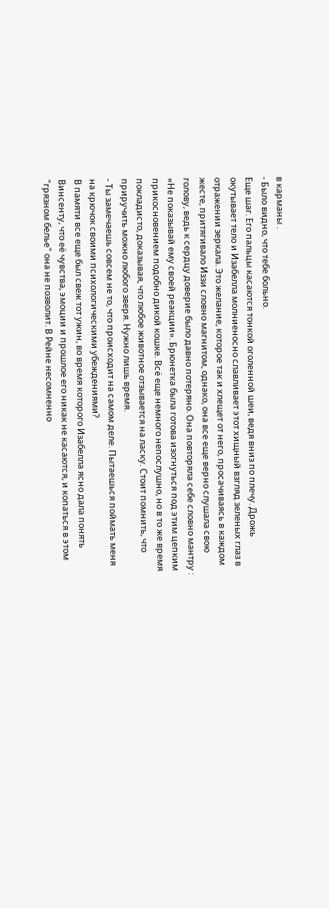в карманы .
- Было видно, что тебе больно.
Еще шаг. Его пальцы касаются тонкой оголенной шеи, ведя вниз по плечу. Дрожь окутывает тело и Изабелла молниеносно славливает этот хищный взгляд зеленых глаз в отражении зеркала. Это желание, которое так и хлещет от него, просачиваясь в каждом жесте, притягивало Иззи словно магнитом, однако, она все еще верно слушала свою голову, ведь к сердцу доверие было давно потеряно. Она повторяла себе словно мантру : «Не показывай ему своей реакции». Брюнетка была готова изогнуться под этим цепким прикосновением подобно дикой кошке. Всё еще немного непослушно, но в то же время покладисто, доказывая, что любое животное отзывается на ласку. Стоит помнить, что приручить можно любого зверя. Нужно лишь время.
- Ты замечаешь совсем не то, что происходит на самом деле. Пытаешься поймать меня на крючок своими психологическими убеждениями?
В памяти все еще был свеж тот ужин, во время которого Изабелла ясно дала понять Винсенту, что её чувства, эмоции и прошлое его никак не касаются, и копаться в этом "грязном белье" она не позволит. В Рейне несомненно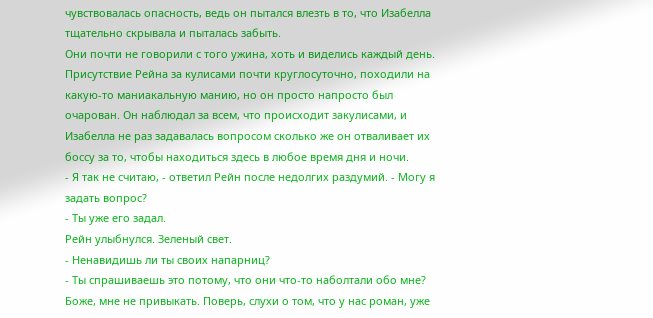чувствовалась опасность, ведь он пытался влезть в то, что Изабелла тщательно скрывала и пыталась забыть.
Они почти не говорили с того ужина, хоть и виделись каждый день. Присутствие Рейна за кулисами почти круглосуточно, походили на какую-то маниакальную манию, но он просто напросто был очарован. Он наблюдал за всем, что происходит закулисами, и Изабелла не раз задавалась вопросом сколько же он отваливает их боссу за то, чтобы находиться здесь в любое время дня и ночи.
- Я так не считаю, - ответил Рейн после недолгих раздумий. - Могу я задать вопрос?
- Ты уже его задал.
Рейн улыбнулся. Зеленый свет.
- Ненавидишь ли ты своих напарниц?
- Ты спрашиваешь это потому, что они что-то наболтали обо мне? Боже, мне не привыкать. Поверь, слухи о том, что у нас роман, уже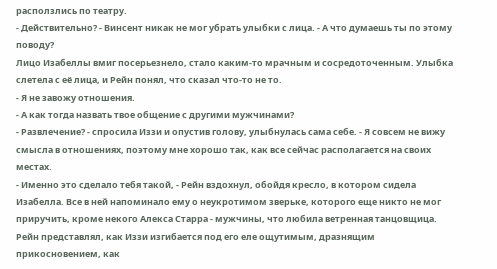расползлись по театру.
- Действительно? - Винсент никак не мог убрать улыбки с лица. - А что думаешь ты по этому поводу?
Лицо Изабеллы вмиг посерьезнело, стало каким-то мрачным и сосредоточенным. Улыбка слетела с её лица, и Рейн понял, что сказал что-то не то.
- Я не завожу отношения.
- А как тогда назвать твое общение с другими мужчинами?
- Развлечение? - спросила Иззи и опустив голову, улыбнулась сама себе. - Я совсем не вижу смысла в отношениях, поэтому мне хорошо так, как все сейчас располагается на своих местах.
- Именно это сделало тебя такой, - Рейн вздохнул, обойдя кресло, в котором сидела Изабелла. Все в ней напоминало ему о неукротимом зверьке, которого еще никто не мог приручить, кроме некого Алекса Старра - мужчины, что любила ветренная танцовщица. Рейн представлял, как Иззи изгибается под его еле ощутимым, дразнящим прикосновением, как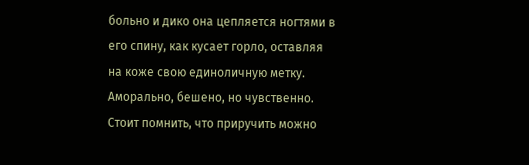больно и дико она цепляется ногтями в его спину, как кусает горло, оставляя на коже свою единоличную метку. Аморально, бешено, но чувственно. Стоит помнить, что приручить можно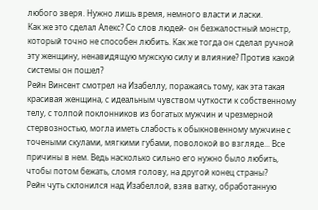любого зверя. Нужно лишь время, немного власти и ласки.
Как же это сделал Алекс? Со слов людей- он безжалостный монстр, который точно не способен любить. Как же тогда он сделал ручной эту женщину, ненавидящую мужскую силу и влияние? Против какой системы он пошел?
Рейн Винсент смотрел на Изабеллу, поражаясь тому, как эта такая красивая женщина, с идеальным чувством чуткости к собственному телу, с толпой поклонников из богатых мужчин и чрезмерной стервозностью, могла иметь слабость к обыкновенному мужчине с точеными скулами, мягкими губами, поволокой во взгляде... Все причины в нем. Ведь насколько сильно его нужно было любить, чтобы потом бежать, сломя голову, на другой конец страны?
Рейн чуть склонился над Изабеллой, взяв ватку, обработанную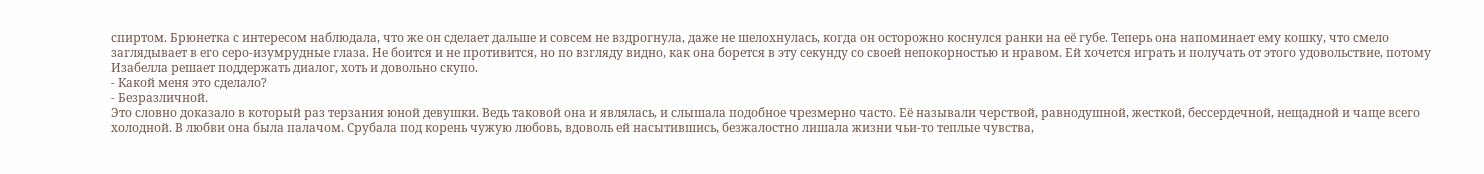спиртом. Брюнетка с интересом наблюдала, что же он сделает дальше и совсем не вздрогнула, даже не шелохнулась, когда он осторожно коснулся ранки на её губе. Теперь она напоминает ему кошку, что смело заглядывает в его серо-изумрудные глаза. Не боится и не противится, но по взгляду видно, как она борется в эту секунду со своей непокорностью и нравом. Ей хочется играть и получать от этого удовольствие, потому Изабелла решает поддержать диалог, хоть и довольно скупо.
- Какой меня это сделало?
- Безразличной.
Это словно доказало в который раз терзания юной девушки. Ведь таковой она и являлась, и слышала подобное чрезмерно часто. Её называли черствой, равнодушной, жесткой, бессердечной, нещадной и чаще всего холодной. В любви она была палачом. Срубала под корень чужую любовь, вдоволь ей насытившись, безжалостно лишала жизни чьи-то теплые чувства,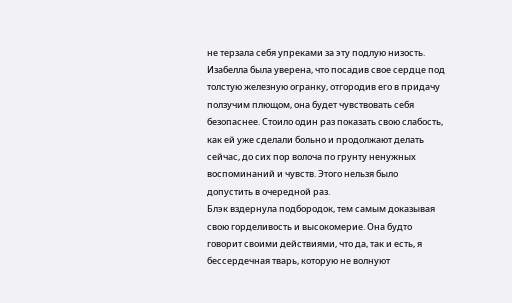не терзала себя упреками за эту подлую низость.
Изабелла была уверена, что посадив свое сердце под толстую железную огранку, отгородив его в придачу ползучим плющом, она будет чувствовать себя безопаснее. Стоило один раз показать свою слабость, как ей уже сделали больно и продолжают делать сейчас, до сих пор волоча по грунту ненужных воспоминаний и чувств. Этого нельзя было допустить в очередной раз.
Блэк вздернула подбородок, тем самым доказывая свою горделивость и высокомерие. Она будто говорит своими действиями, что да, так и есть, я бессердечная тварь, которую не волнуют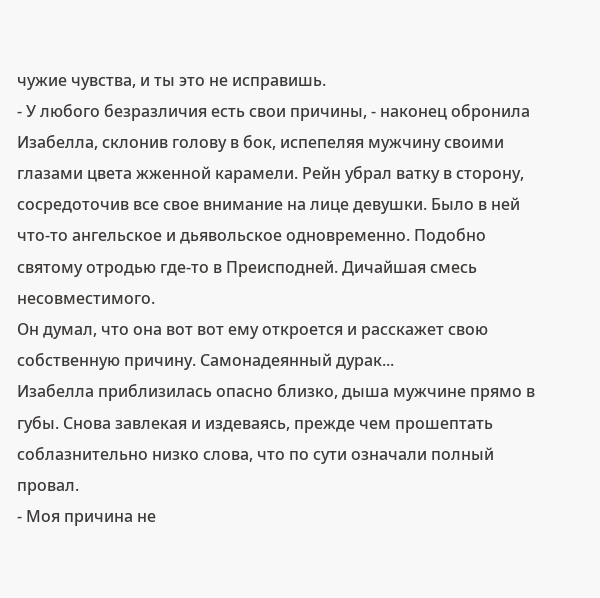чужие чувства, и ты это не исправишь.
- У любого безразличия есть свои причины, - наконец обронила Изабелла, склонив голову в бок, испепеляя мужчину своими глазами цвета жженной карамели. Рейн убрал ватку в сторону, сосредоточив все свое внимание на лице девушки. Было в ней что-то ангельское и дьявольское одновременно. Подобно святому отродью где-то в Преисподней. Дичайшая смесь несовместимого.
Он думал, что она вот вот ему откроется и расскажет свою собственную причину. Самонадеянный дурак...
Изабелла приблизилась опасно близко, дыша мужчине прямо в губы. Снова завлекая и издеваясь, прежде чем прошептать соблазнительно низко слова, что по сути означали полный провал.
- Моя причина не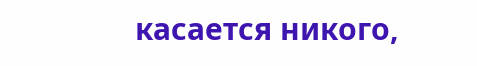касается никого,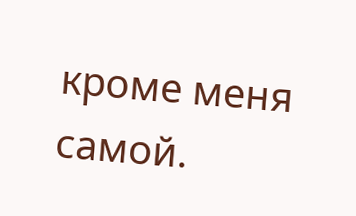кроме меня самой.